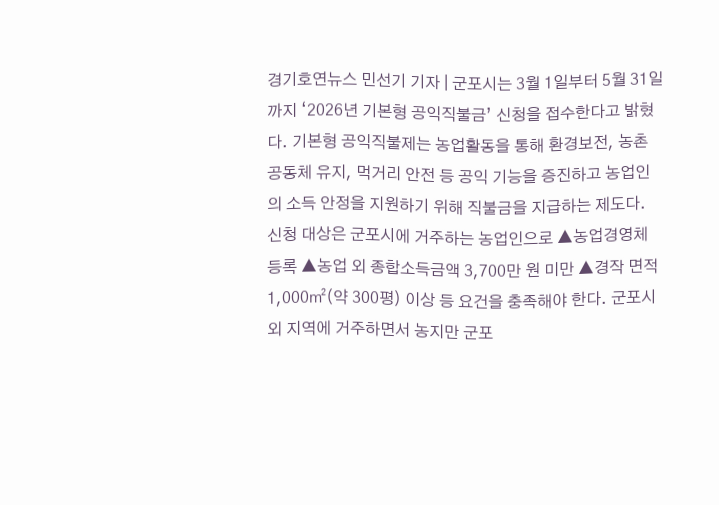경기호연뉴스 민선기 기자 | 군포시는 3월 1일부터 5월 31일까지 ‘2026년 기본형 공익직불금’ 신청을 접수한다고 밝혔다. 기본형 공익직불제는 농업활동을 통해 환경보전, 농촌 공동체 유지, 먹거리 안전 등 공익 기능을 증진하고 농업인의 소득 안정을 지원하기 위해 직불금을 지급하는 제도다. 신청 대상은 군포시에 거주하는 농업인으로 ▲농업경영체 등록 ▲농업 외 종합소득금액 3,700만 원 미만 ▲경작 면적 1,000㎡(약 300평) 이상 등 요건을 충족해야 한다. 군포시 외 지역에 거주하면서 농지만 군포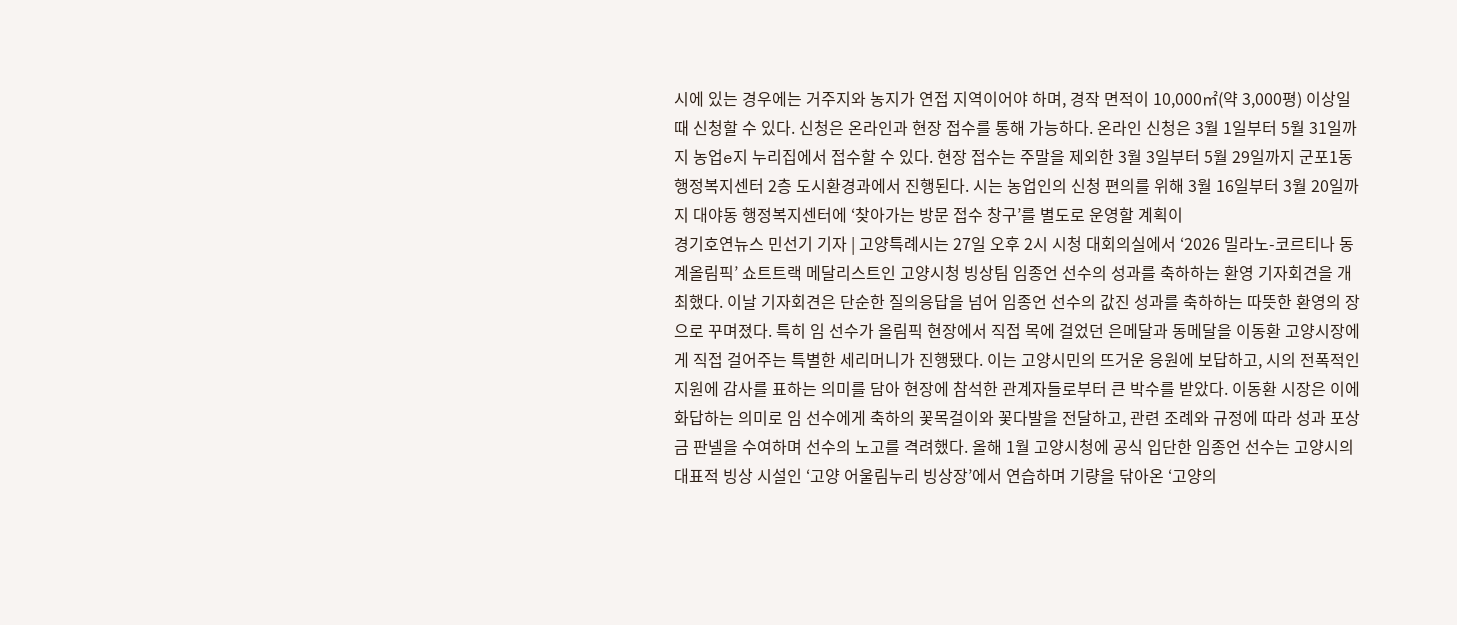시에 있는 경우에는 거주지와 농지가 연접 지역이어야 하며, 경작 면적이 10,000㎡(약 3,000평) 이상일 때 신청할 수 있다. 신청은 온라인과 현장 접수를 통해 가능하다. 온라인 신청은 3월 1일부터 5월 31일까지 농업e지 누리집에서 접수할 수 있다. 현장 접수는 주말을 제외한 3월 3일부터 5월 29일까지 군포1동 행정복지센터 2층 도시환경과에서 진행된다. 시는 농업인의 신청 편의를 위해 3월 16일부터 3월 20일까지 대야동 행정복지센터에 ‘찾아가는 방문 접수 창구’를 별도로 운영할 계획이
경기호연뉴스 민선기 기자 | 고양특례시는 27일 오후 2시 시청 대회의실에서 ‘2026 밀라노-코르티나 동계올림픽’ 쇼트트랙 메달리스트인 고양시청 빙상팀 임종언 선수의 성과를 축하하는 환영 기자회견을 개최했다. 이날 기자회견은 단순한 질의응답을 넘어 임종언 선수의 값진 성과를 축하하는 따뜻한 환영의 장으로 꾸며졌다. 특히 임 선수가 올림픽 현장에서 직접 목에 걸었던 은메달과 동메달을 이동환 고양시장에게 직접 걸어주는 특별한 세리머니가 진행됐다. 이는 고양시민의 뜨거운 응원에 보답하고, 시의 전폭적인 지원에 감사를 표하는 의미를 담아 현장에 참석한 관계자들로부터 큰 박수를 받았다. 이동환 시장은 이에 화답하는 의미로 임 선수에게 축하의 꽃목걸이와 꽃다발을 전달하고, 관련 조례와 규정에 따라 성과 포상금 판넬을 수여하며 선수의 노고를 격려했다. 올해 1월 고양시청에 공식 입단한 임종언 선수는 고양시의 대표적 빙상 시설인 ‘고양 어울림누리 빙상장’에서 연습하며 기량을 닦아온 ‘고양의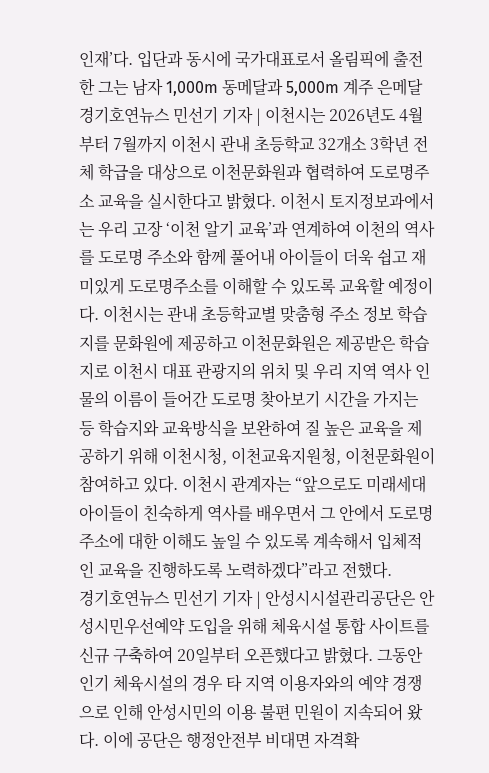인재’다. 입단과 동시에 국가대표로서 올림픽에 출전한 그는 남자 1,000m 동메달과 5,000m 계주 은메달
경기호연뉴스 민선기 기자 | 이천시는 2026년도 4월부터 7월까지 이천시 관내 초등학교 32개소 3학년 전체 학급을 대상으로 이천문화원과 협력하여 도로명주소 교육을 실시한다고 밝혔다. 이천시 토지정보과에서는 우리 고장 ‘이천 알기 교육’과 연계하여 이천의 역사를 도로명 주소와 함께 풀어내 아이들이 더욱 쉽고 재미있게 도로명주소를 이해할 수 있도록 교육할 예정이다. 이천시는 관내 초등학교별 맞춤형 주소 정보 학습지를 문화원에 제공하고 이천문화원은 제공받은 학습지로 이천시 대표 관광지의 위치 및 우리 지역 역사 인물의 이름이 들어간 도로명 찾아보기 시간을 가지는 등 학습지와 교육방식을 보완하여 질 높은 교육을 제공하기 위해 이천시청, 이천교육지원청, 이천문화원이 참여하고 있다. 이천시 관계자는 “앞으로도 미래세대 아이들이 친숙하게 역사를 배우면서 그 안에서 도로명주소에 대한 이해도 높일 수 있도록 계속해서 입체적인 교육을 진행하도록 노력하겠다”라고 전했다.
경기호연뉴스 민선기 기자 | 안성시시설관리공단은 안성시민우선예약 도입을 위해 체육시설 통합 사이트를 신규 구축하여 20일부터 오픈했다고 밝혔다. 그동안 인기 체육시설의 경우 타 지역 이용자와의 예약 경쟁으로 인해 안성시민의 이용 불편 민원이 지속되어 왔다. 이에 공단은 행정안전부 비대면 자격확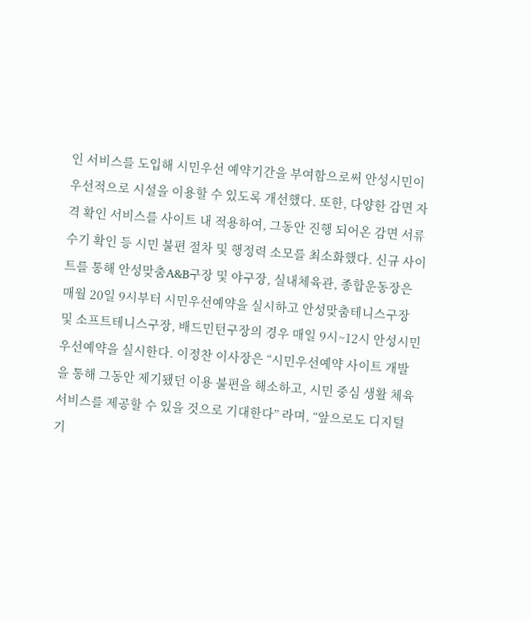인 서비스를 도입해 시민우선 예약기간을 부여함으로써 안성시민이 우선적으로 시설을 이용할 수 있도록 개선했다. 또한, 다양한 감면 자격 확인 서비스를 사이트 내 적용하여, 그동안 진행 되어온 감면 서류 수기 확인 등 시민 불편 절차 및 행정력 소모를 최소화했다. 신규 사이트를 통해 안성맞춤A&B구장 및 야구장, 실내체육관, 종합운동장은 매월 20일 9시부터 시민우선예약을 실시하고 안성맞춤테니스구장 및 소프트테니스구장, 배드민턴구장의 경우 매일 9시~12시 안성시민우선예약을 실시한다. 이정찬 이사장은 “시민우선예약 사이트 개발을 통해 그동안 제기됐던 이용 불편을 해소하고, 시민 중심 생활 체육 서비스를 제공할 수 있을 것으로 기대한다” 라며, “앞으로도 디지털 기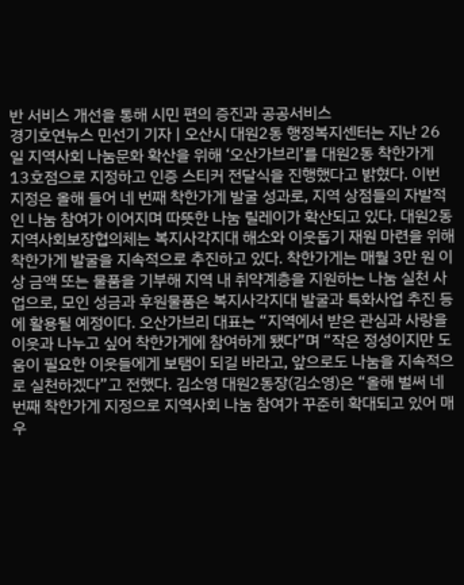반 서비스 개선을 통해 시민 편의 증진과 공공서비스
경기호연뉴스 민선기 기자 | 오산시 대원2동 행정복지센터는 지난 26일 지역사회 나눔문화 확산을 위해 ‘오산가브리’를 대원2동 착한가게 13호점으로 지정하고 인증 스티커 전달식을 진행했다고 밝혔다. 이번 지정은 올해 들어 네 번째 착한가게 발굴 성과로, 지역 상점들의 자발적인 나눔 참여가 이어지며 따뜻한 나눔 릴레이가 확산되고 있다. 대원2동 지역사회보장협의체는 복지사각지대 해소와 이웃돕기 재원 마련을 위해 착한가게 발굴을 지속적으로 추진하고 있다. 착한가게는 매월 3만 원 이상 금액 또는 물품을 기부해 지역 내 취약계층을 지원하는 나눔 실천 사업으로, 모인 성금과 후원물품은 복지사각지대 발굴과 특화사업 추진 등에 활용될 예정이다. 오산가브리 대표는 “지역에서 받은 관심과 사랑을 이웃과 나누고 싶어 착한가게에 참여하게 됐다”며 “작은 정성이지만 도움이 필요한 이웃들에게 보탬이 되길 바라고, 앞으로도 나눔을 지속적으로 실천하겠다”고 전했다. 김소영 대원2동장(김소영)은 “올해 벌써 네 번째 착한가게 지정으로 지역사회 나눔 참여가 꾸준히 확대되고 있어 매우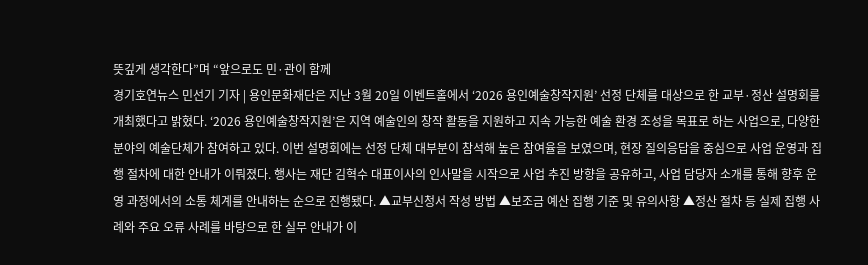뜻깊게 생각한다”며 “앞으로도 민·관이 함께
경기호연뉴스 민선기 기자 | 용인문화재단은 지난 3월 20일 이벤트홀에서 ‘2026 용인예술창작지원’ 선정 단체를 대상으로 한 교부·정산 설명회를 개최했다고 밝혔다. ‘2026 용인예술창작지원’은 지역 예술인의 창작 활동을 지원하고 지속 가능한 예술 환경 조성을 목표로 하는 사업으로, 다양한 분야의 예술단체가 참여하고 있다. 이번 설명회에는 선정 단체 대부분이 참석해 높은 참여율을 보였으며, 현장 질의응답을 중심으로 사업 운영과 집행 절차에 대한 안내가 이뤄졌다. 행사는 재단 김혁수 대표이사의 인사말을 시작으로 사업 추진 방향을 공유하고, 사업 담당자 소개를 통해 향후 운영 과정에서의 소통 체계를 안내하는 순으로 진행됐다. ▲교부신청서 작성 방법 ▲보조금 예산 집행 기준 및 유의사항 ▲정산 절차 등 실제 집행 사례와 주요 오류 사례를 바탕으로 한 실무 안내가 이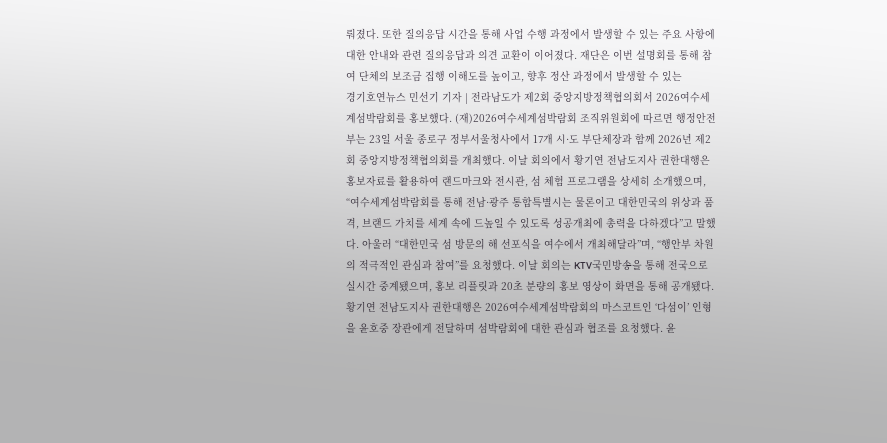뤄졌다. 또한 질의응답 시간을 통해 사업 수행 과정에서 발생할 수 있는 주요 사항에 대한 안내와 관련 질의응답과 의견 교환이 이어졌다. 재단은 이번 설명회를 통해 참여 단체의 보조금 집행 이해도를 높이고, 향후 정산 과정에서 발생할 수 있는
경기호연뉴스 민선기 기자 | 전라남도가 제2회 중앙지방정책협의회서 2026여수세계섬박람회를 홍보했다. (재)2026여수세계섬박람회 조직위원회에 따르면 행정안전부는 23일 서울 종로구 정부서울청사에서 17개 시·도 부단체장과 함께 2026년 제2회 중앙지방정책협의회를 개최했다. 이날 회의에서 황기연 전남도지사 권한대행은 홍보자료를 활용하여 랜드마크와 전시관, 섬 체험 프로그램을 상세히 소개했으며, “여수세계섬박람회를 통해 전남·광주 통합특별시는 물론이고 대한민국의 위상과 품격, 브랜드 가치를 세계 속에 드높일 수 있도록 성공개최에 총력을 다하겠다”고 말했다. 아울러 “대한민국 섬 방문의 해 선포식을 여수에서 개최해달라”며, “행안부 차원의 적극적인 관심과 참여”를 요청했다. 이날 회의는 KTV국민방송을 통해 전국으로 실시간 중계됐으며, 홍보 리플릿과 20초 분량의 홍보 영상이 화면을 통해 공개됐다. 황기연 전남도지사 권한대행은 2026여수세계섬박람회의 마스코트인 ‘다섬이’ 인형을 윤호중 장관에게 전달하며 섬박람회에 대한 관심과 협조를 요청했다. 윤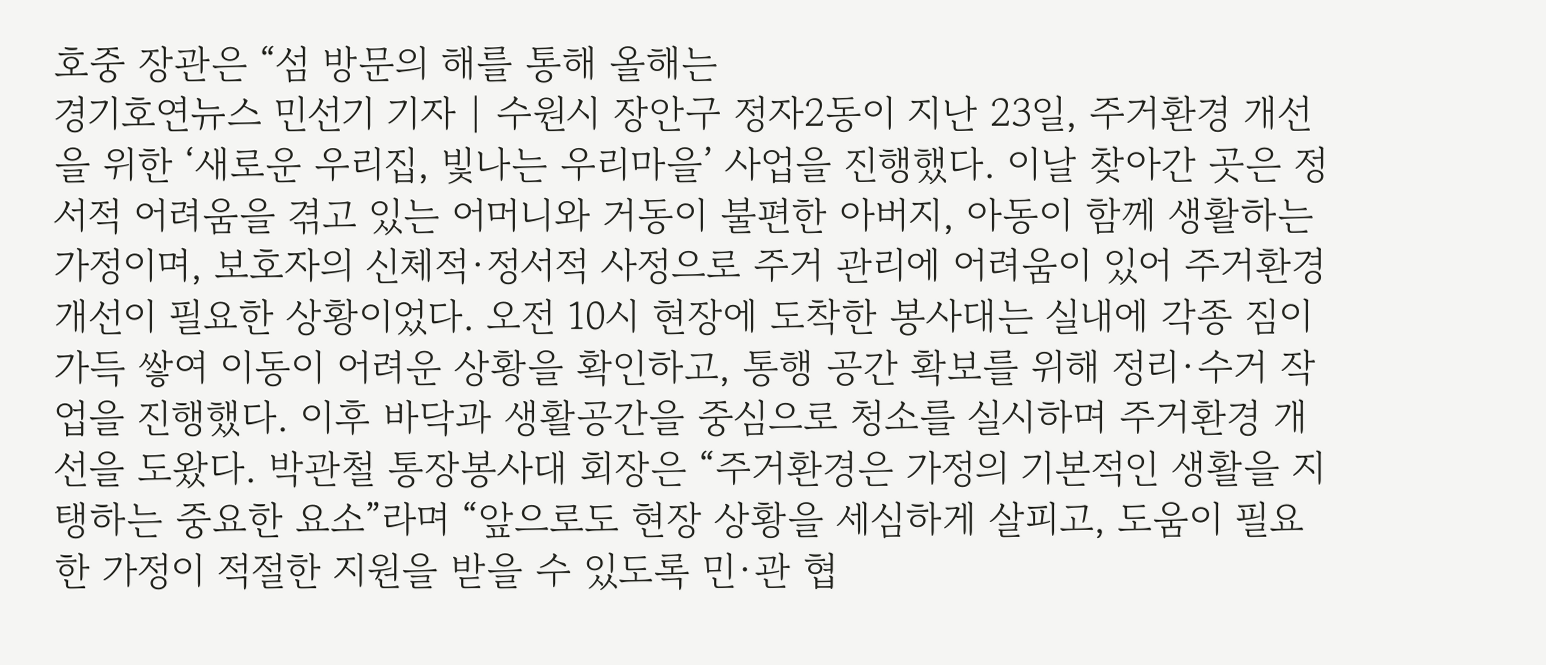호중 장관은 “섬 방문의 해를 통해 올해는
경기호연뉴스 민선기 기자 | 수원시 장안구 정자2동이 지난 23일, 주거환경 개선을 위한 ‘새로운 우리집, 빛나는 우리마을’ 사업을 진행했다. 이날 찾아간 곳은 정서적 어려움을 겪고 있는 어머니와 거동이 불편한 아버지, 아동이 함께 생활하는 가정이며, 보호자의 신체적·정서적 사정으로 주거 관리에 어려움이 있어 주거환경 개선이 필요한 상황이었다. 오전 10시 현장에 도착한 봉사대는 실내에 각종 짐이 가득 쌓여 이동이 어려운 상황을 확인하고, 통행 공간 확보를 위해 정리·수거 작업을 진행했다. 이후 바닥과 생활공간을 중심으로 청소를 실시하며 주거환경 개선을 도왔다. 박관철 통장봉사대 회장은 “주거환경은 가정의 기본적인 생활을 지탱하는 중요한 요소”라며 “앞으로도 현장 상황을 세심하게 살피고, 도움이 필요한 가정이 적절한 지원을 받을 수 있도록 민·관 협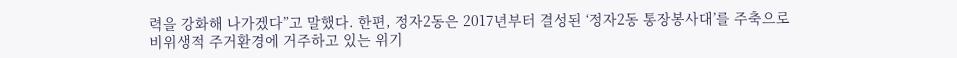력을 강화해 나가겠다”고 말했다. 한편, 정자2동은 2017년부터 결성된 ‘정자2동 통장봉사대’를 주축으로 비위생적 주거환경에 거주하고 있는 위기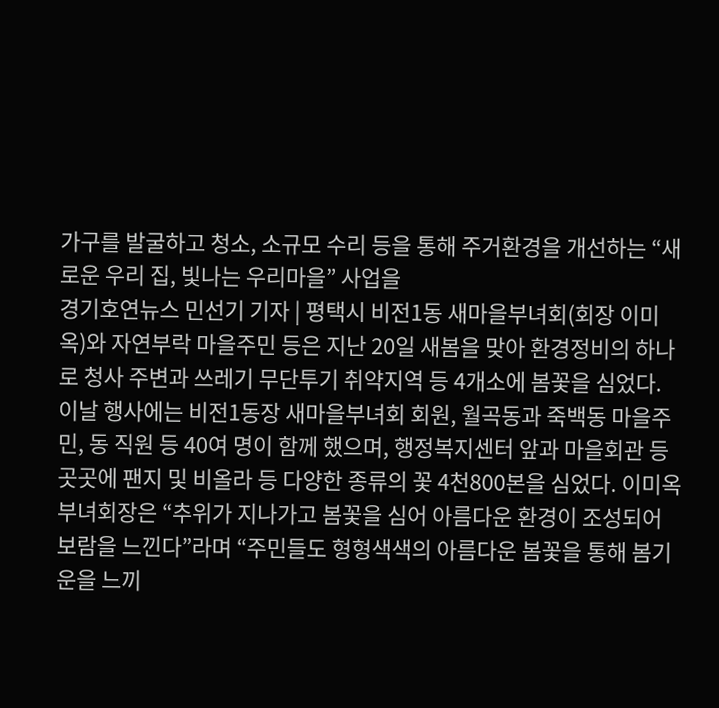가구를 발굴하고 청소, 소규모 수리 등을 통해 주거환경을 개선하는 “새로운 우리 집, 빛나는 우리마을” 사업을
경기호연뉴스 민선기 기자 | 평택시 비전1동 새마을부녀회(회장 이미옥)와 자연부락 마을주민 등은 지난 20일 새봄을 맞아 환경정비의 하나로 청사 주변과 쓰레기 무단투기 취약지역 등 4개소에 봄꽃을 심었다. 이날 행사에는 비전1동장 새마을부녀회 회원, 월곡동과 죽백동 마을주민, 동 직원 등 40여 명이 함께 했으며, 행정복지센터 앞과 마을회관 등 곳곳에 팬지 및 비올라 등 다양한 종류의 꽃 4천800본을 심었다. 이미옥 부녀회장은 “추위가 지나가고 봄꽃을 심어 아름다운 환경이 조성되어 보람을 느낀다”라며 “주민들도 형형색색의 아름다운 봄꽃을 통해 봄기운을 느끼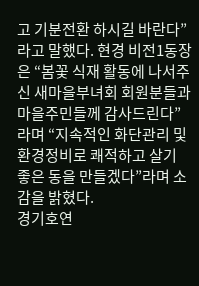고 기분전환 하시길 바란다”라고 말했다. 현경 비전1동장은 “봄꽃 식재 활동에 나서주신 새마을부녀회 회원분들과 마을주민들께 감사드린다”라며 “지속적인 화단관리 및 환경정비로 쾌적하고 살기 좋은 동을 만들겠다”라며 소감을 밝혔다.
경기호연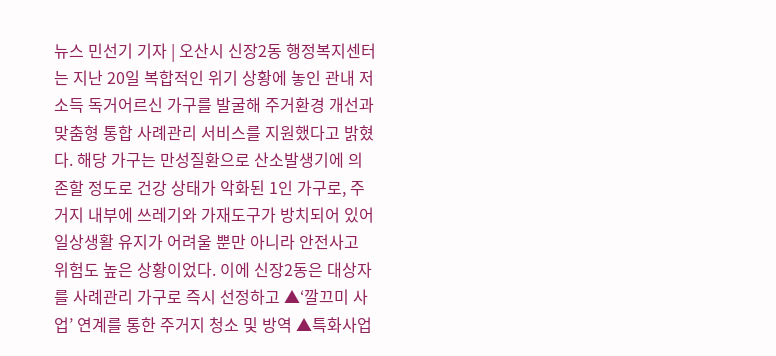뉴스 민선기 기자 | 오산시 신장2동 행정복지센터는 지난 20일 복합적인 위기 상황에 놓인 관내 저소득 독거어르신 가구를 발굴해 주거환경 개선과 맞춤형 통합 사례관리 서비스를 지원했다고 밝혔다. 해당 가구는 만성질환으로 산소발생기에 의존할 정도로 건강 상태가 악화된 1인 가구로, 주거지 내부에 쓰레기와 가재도구가 방치되어 있어 일상생활 유지가 어려울 뿐만 아니라 안전사고 위험도 높은 상황이었다. 이에 신장2동은 대상자를 사례관리 가구로 즉시 선정하고 ▲‘깔끄미 사업’ 연계를 통한 주거지 청소 및 방역 ▲특화사업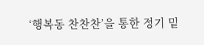‘행복동 찬찬찬’을 통한 정기 밑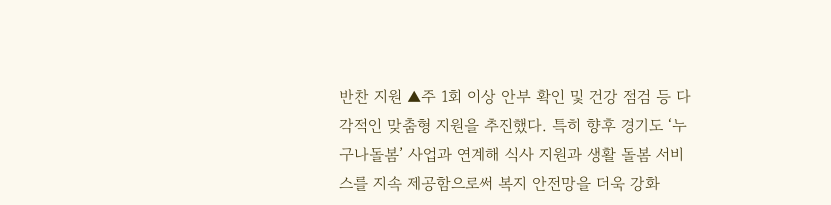반찬 지원 ▲주 1회 이상 안부 확인 및 건강 점검 등 다각적인 맞춤형 지원을 추진했다. 특히 향후 경기도 ‘누구나돌봄’ 사업과 연계해 식사 지원과 생활 돌봄 서비스를 지속 제공함으로써 복지 안전망을 더욱 강화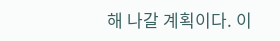해 나갈 계획이다. 이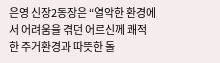은영 신장2동장은 “열악한 환경에서 어려움을 겪던 어르신께 쾌적한 주거환경과 따뜻한 돌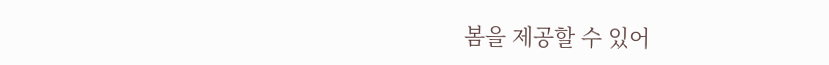봄을 제공할 수 있어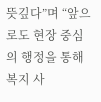뜻깊다”며 “앞으로도 현장 중심의 행정을 통해 복지 사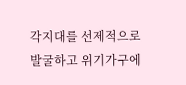각지대를 선제적으로 발굴하고 위기가구에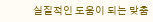실질적인 도움이 되는 맞춤